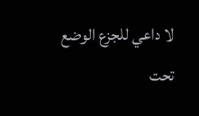لا داعي للجزع الوضع تحت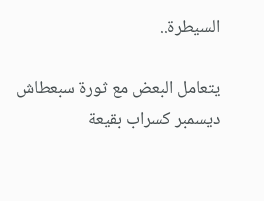السيطرة..

يتعامل البعض مع ثورة سبعطاش ديسمبر كسراب بقيعة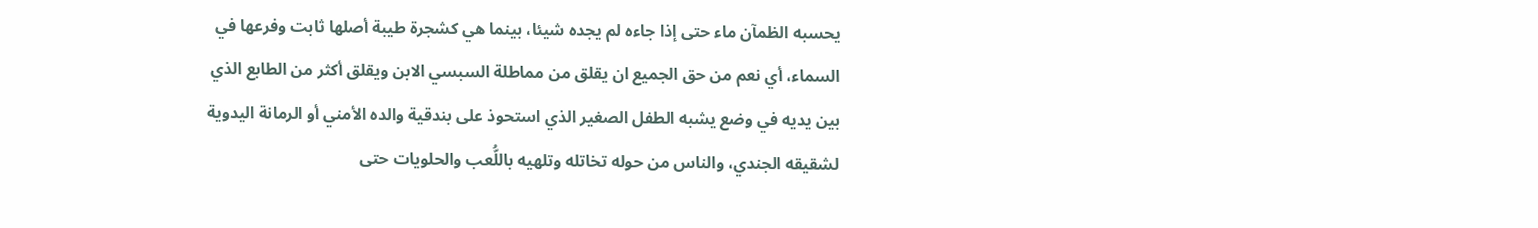يحسبه الظمآن ماء حتى إذا جاءه لم يجده شيئا، بينما هي كشجرة طيبة أصلها ثابت وفرعها في السماء، أي نعم من حق الجميع ان يقلق من مماطلة السبسي الابن ويقلق أكثر من الطابع الذي بين يديه في وضع يشبه الطفل الصغير الذي استحوذ على بندقية والده الأمني أو الرمانة اليدوية لشقيقه الجندي، والناس من حوله تخاتله وتلهيه باللُّعب والحلويات حتى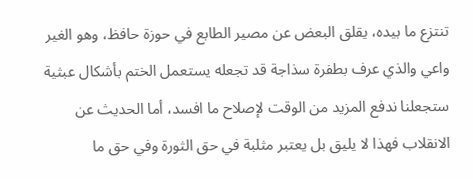تنتزع ما بيده، يقلق البعض عن مصير الطابع في حوزة حافظ، وهو الغير واعي والذي عرف بطفرة سذاجة قد تجعله يستعمل الختم بأشكال عبثية ستجعلنا ندفع المزيد من الوقت لإصلاح ما افسد، أما الحديث عن الانقلاب فهذا لا يليق بل يعتبر مثلبة في حق الثورة وفي حق ما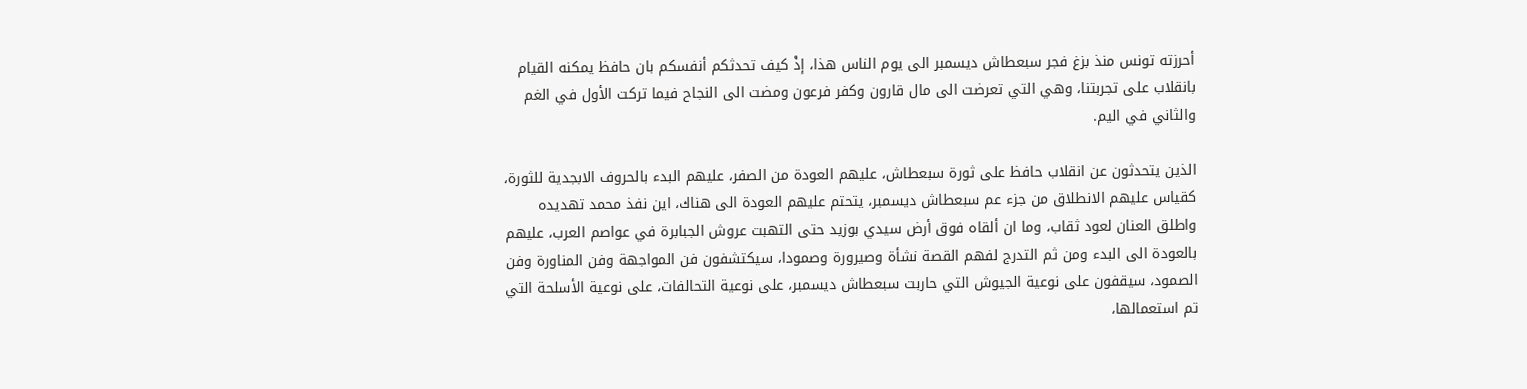أحرزته تونس منذ بزغ فجر سبعطاش ديسمبر الى يوم الناس هذا، إذْ كيف تحدثكم أنفسكم بان حافظ يمكنه القيام بانقلاب على تجربتنا، وهي التي تعرضت الى مال قارون وكفر فرعون ومضت الى النجاح فيما تركت الأول في الغم والثاني في اليم.

الذين يتحدثون عن انقلاب حافظ على ثورة سبعطاش، عليهم العودة من الصفر، عليهم البدء بالحروف الابجدية للثورة، كقياس عليهم الانطلاق من جزء عم سبعطاش ديسمبر، يتحتم عليهم العودة الى هناك، اين نفذ محمد تهديده واطلق العنان لعود ثقاب، وما ان ألقاه فوق أرض سيدي بوزيد حتى التهبت عروش الجبابرة في عواصم العرب، عليهم بالعودة الى البدء ومن ثم التدرج لفهم القصة نشأة وصيرورة وصمودا، سيكتشفون فن المواجهة وفن المناورة وفن الصمود، سيقفون على نوعية الجيوش التي حاربت سبعطاش ديسمبر، على نوعية التحالفات، على نوعية الأسلحة التي تم استعمالها،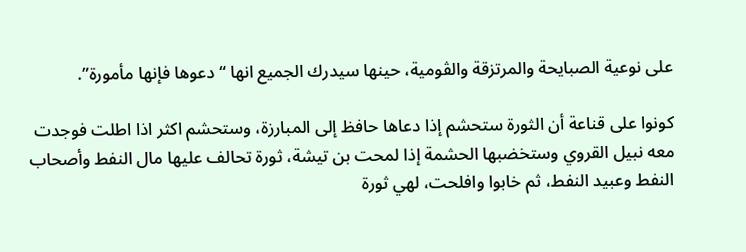على نوعية الصبايحة والمرتزقة والڤومية، حينها سيدرك الجميع انها “دعوها فإنها مأمورة”.

كونوا على قناعة أن الثورة ستحشم إذا دعاها حافظ إلى المبارزة، وستحشم اكثر اذا اطلت فوجدت معه نبيل القروي وستخضبها الحشمة إذا لمحت بن تيشة، ثورة تحالف عليها مال النفط وأصحاب النفط وعبيد النفط، ثم خابوا وافلحت، لهي ثورة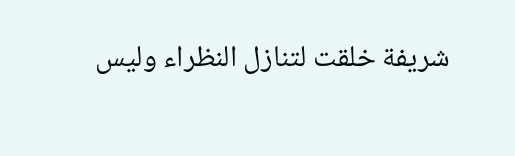شريفة خلقت لتنازل النظراء وليس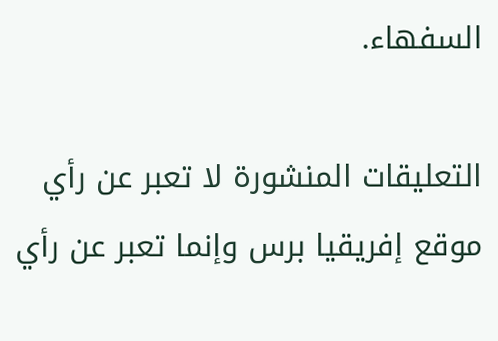السفهاء.

التعليقات المنشورة لا تعبر عن رأي موقع إفريقيا برس وإنما تعبر عن رأي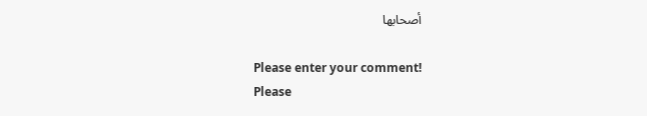أصحابها

Please enter your comment!
Please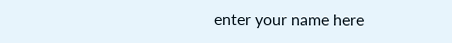enter your name here